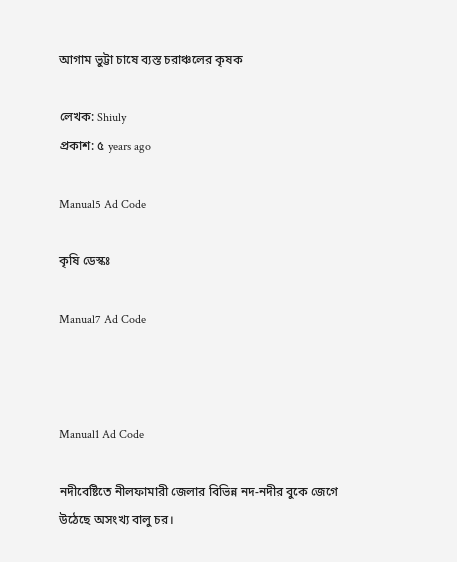আগাম ভুট্টা চাষে ব্যস্ত চরাঞ্চলের কৃষক

লেখক: Shiuly
প্রকাশ: ৫ years ago

Manual5 Ad Code

কৃষি ডেস্কঃ

Manual7 Ad Code



Manual1 Ad Code

নদীবেষ্টিতে নীলফামারী জেলার বিভিন্ন নদ-নদীর বুকে জেগে উঠেছে অসংখ্য বালু চর।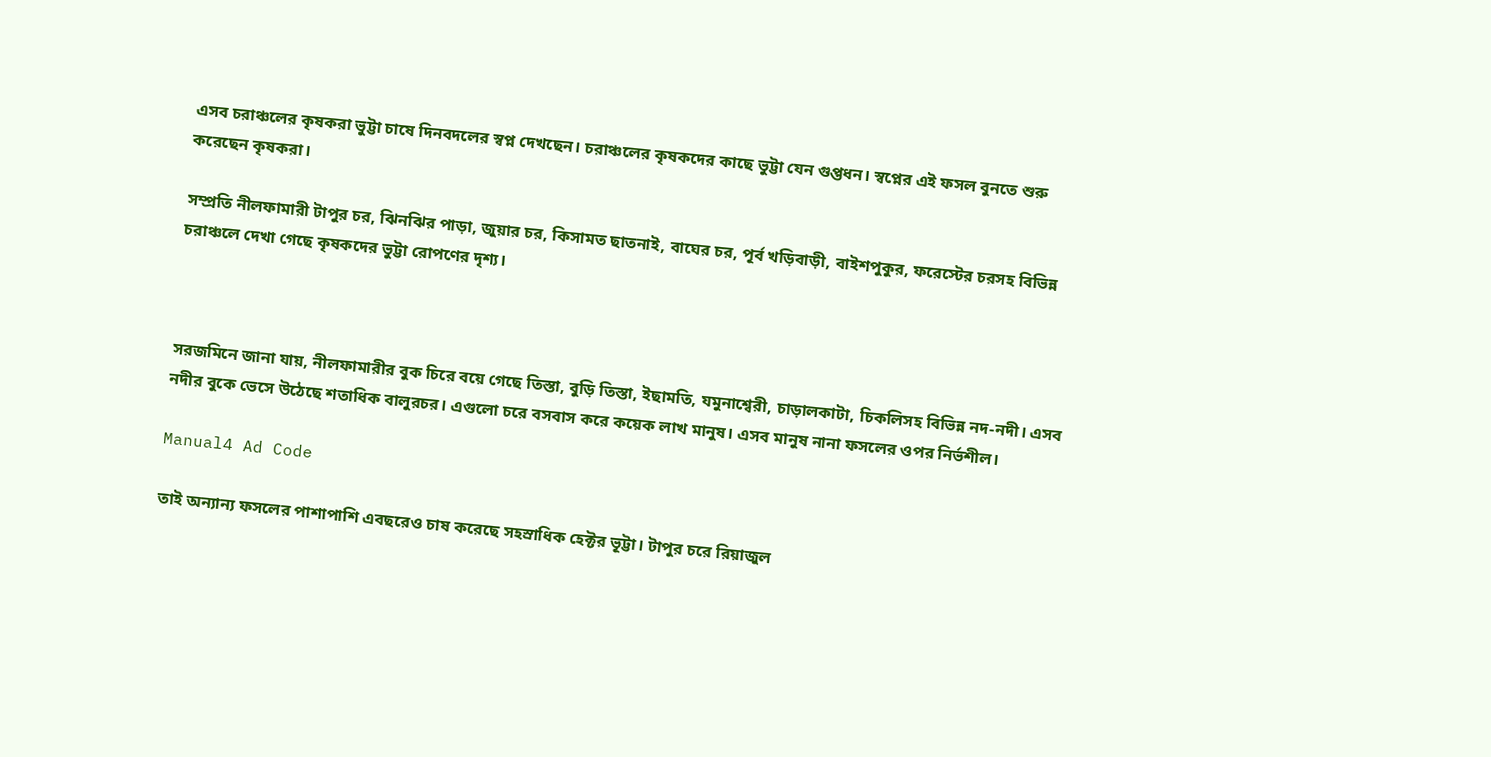এসব চরাঞ্চলের কৃষকরা ভুট্টা চাষে দিনবদলের স্বপ্ন দেখছেন। চরাঞ্চলের কৃষকদের কাছে ভুট্টা যেন গুপ্তধন। স্বপ্নের এই ফসল বুনতে শুরু করেছেন কৃষকরা।

সম্প্রতি নীলফামারী টাপুর চর, ঝিনঝির পাড়া, জুয়ার চর, কিসামত ছাতনাই, বাঘের চর, পূর্ব খড়িবাড়ী, বাইশপুকুর, ফরেস্টের চরসহ বিভিন্ন চরাঞ্চলে দেখা গেছে কৃষকদের ভুট্টা রোপণের দৃশ্য।



সরজমিনে জানা যায়, নীলফামারীর বুক চিরে বয়ে গেছে তিস্তা, বুড়ি তিস্তা, ইছামতি, যমুনাশ্বেরী, চাড়ালকাটা, চিকলিসহ বিভিন্ন নদ-নদী। এসব নদীর বুকে ভেসে উঠেছে শতাধিক বালুরচর। এগুলো চরে বসবাস করে কয়েক লাখ মানুষ। এসব মানুষ নানা ফসলের ওপর নির্ভশীল।

Manual4 Ad Code

তাই অন্যান্য ফসলের পাশাপাশি এবছরেও চাষ করেছে সহস্রাধিক হেক্টর ভূট্টা। টাপুর চরে রিয়াজুল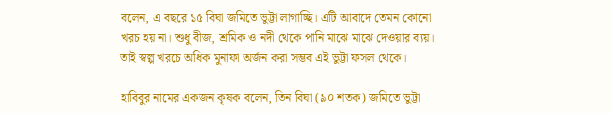বলেন, এ বছরে ১৫ বিঘা জমিতে ভুট্টা লাগাচ্ছি। এটি আবাদে তেমন কোনো খরচ হয় না। শুধু বীজ, শ্রমিক ও নদী থেকে পানি মাঝে মাঝে দেওয়ার ব্যয়। তাই স্বল্প খরচে অধিক মুনাফা অর্জন করা সম্ভব এই ভুট্টা ফসল থেকে।

হাবিবুর নামের একজন কৃষক বলেন, তিন বিঘা (৯০ শতক) জমিতে ভুট্টা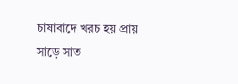চাষাবাদে খরচ হয় প্রায় সাড়ে সাত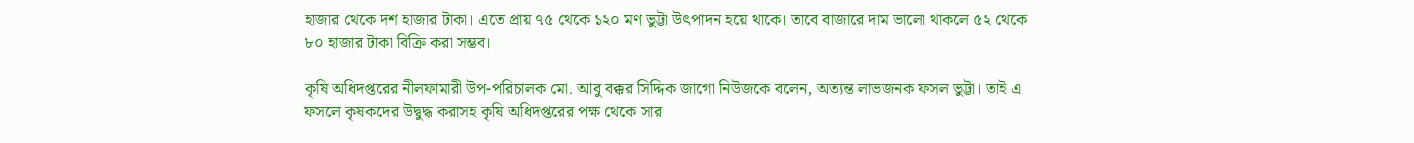হাজার থেকে দশ হাজার টাকা। এতে প্রায় ৭৫ থেকে ১২০ মণ ভুট্টা উৎপাদন হয়ে থাকে। তাবে বাজারে দাম ভালো থাকলে ৫২ থেকে ৮০ হাজার টাকা বিক্রি করা সম্ভব।

কৃষি অধিদপ্তরের নীলফামারী উপ-পরিচালক মো. আবু বক্কর সিদ্দিক জাগো নিউজকে বলেন, অত্যন্ত লাভজনক ফসল ভুট্টা। তাই এ ফসলে কৃষকদের উদ্বুদ্ধ করাসহ কৃষি অধিদপ্তরের পক্ষ থেকে সার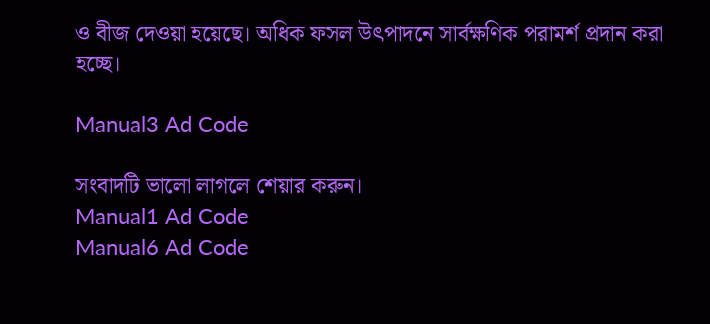ও বীজ দেওয়া হয়েছে। অধিক ফসল উৎপাদনে সার্বক্ষণিক পরামর্শ প্রদান করা হচ্ছে।

Manual3 Ad Code

সংবাদটি ভালো লাগলে শেয়ার করুন।
Manual1 Ad Code
Manual6 Ad Code